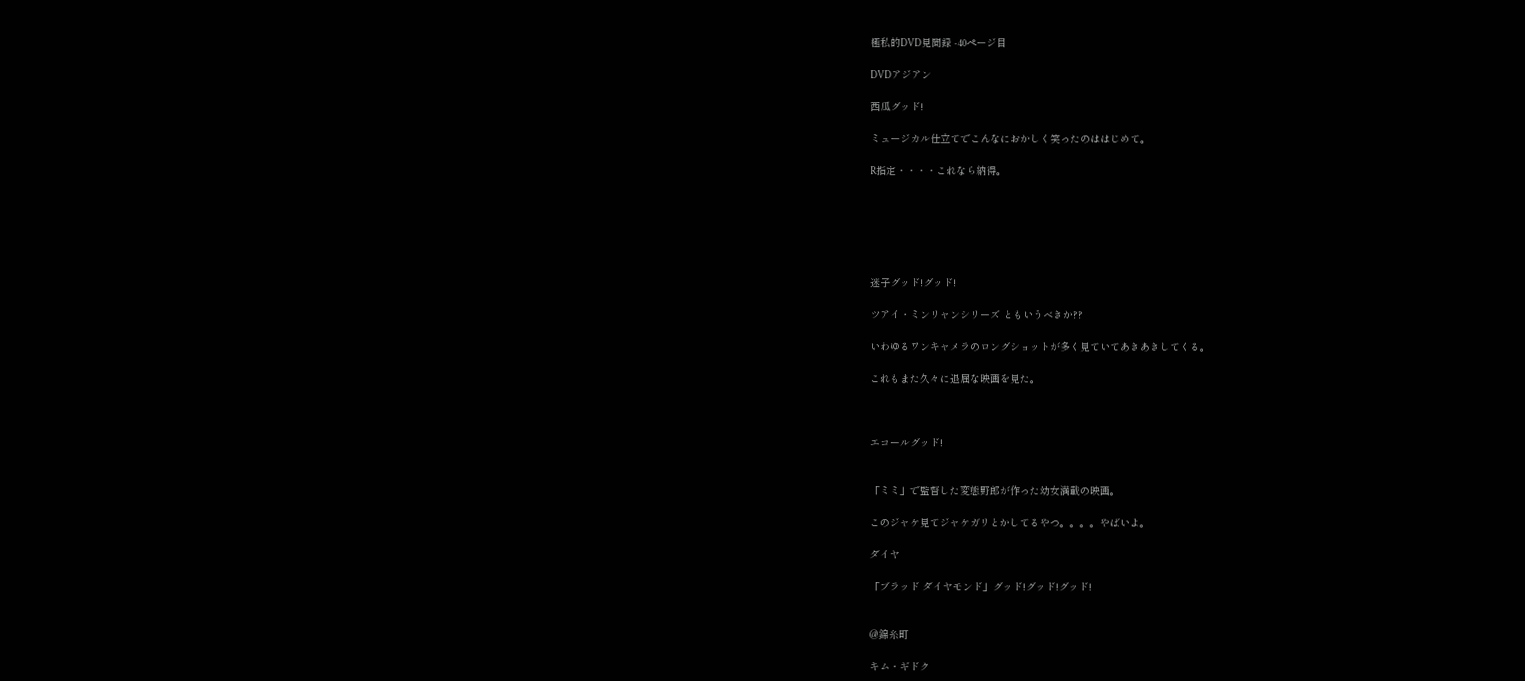極私的DVD見聞録 -40ページ目

DVDアジアン

西瓜グッド!

ミュージカル仕立てでこんなにおかしく笑ったのははじめて。

R指定・・・・これなら納得。






迷子グッド!グッド!

ツアイ・ミンリャンシリーズ ともいうべきか??

いわゆるワンキャメラのロングショットが多く見ていてあきあきしてくる。

これもまた久々に退屈な映画を見た。



エコールグッド!


「ミミ」で監督した変態野郎が作った幼女満載の映画。

このジャケ見てジャケガリとかしてるやつ。。。。やばいよ。

ダイヤ

「ブラッド ダイヤモンド」グッド!グッド!グッド!


@錦糸町

キム・ギドク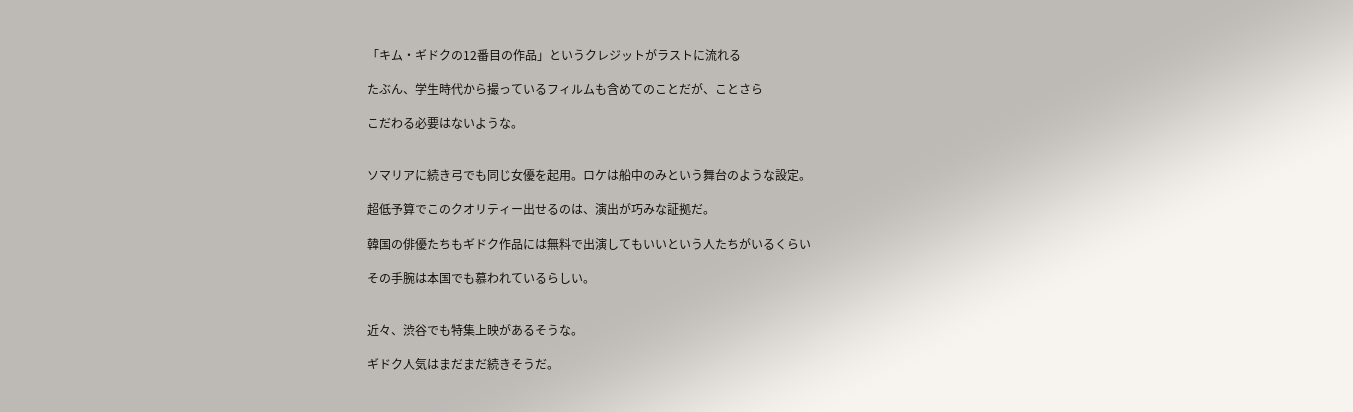「キム・ギドクの12番目の作品」というクレジットがラストに流れる

たぶん、学生時代から撮っているフィルムも含めてのことだが、ことさら

こだわる必要はないような。


ソマリアに続き弓でも同じ女優を起用。ロケは船中のみという舞台のような設定。

超低予算でこのクオリティー出せるのは、演出が巧みな証拠だ。

韓国の俳優たちもギドク作品には無料で出演してもいいという人たちがいるくらい

その手腕は本国でも慕われているらしい。


近々、渋谷でも特集上映があるそうな。

ギドク人気はまだまだ続きそうだ。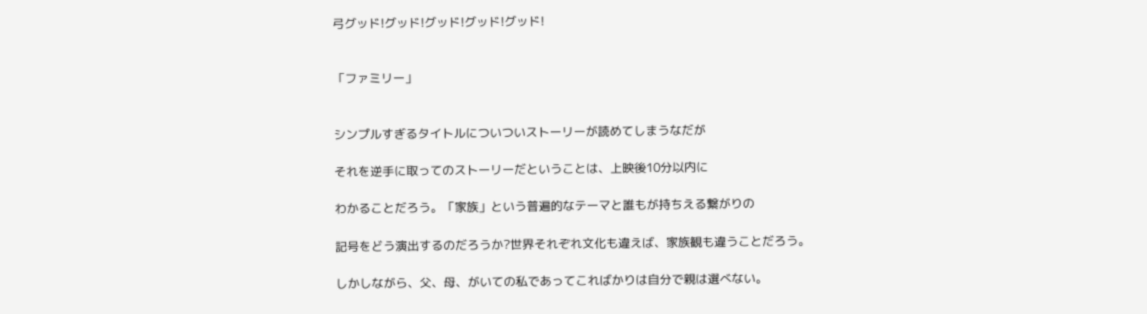弓グッド!グッド!グッド!グッド!グッド!


「ファミリー」


シンプルすぎるタイトルについついストーリーが読めてしまうなだが

それを逆手に取ってのストーリーだということは、上映後10分以内に

わかることだろう。「家族」という普遍的なテーマと誰もが持ちえる繋がりの

記号をどう演出するのだろうか?世界それぞれ文化も違えば、家族観も違うことだろう。

しかしながら、父、母、がいての私であってこればかりは自分で親は選べない。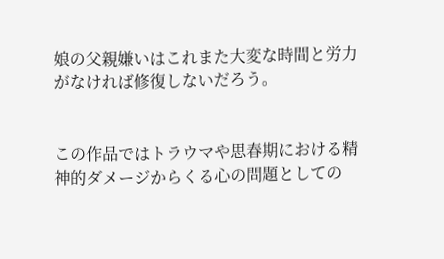娘の父親嫌いはこれまた大変な時間と労力がなければ修復しないだろう。


この作品ではトラウマや思春期における精神的ダメージからくる心の問題としての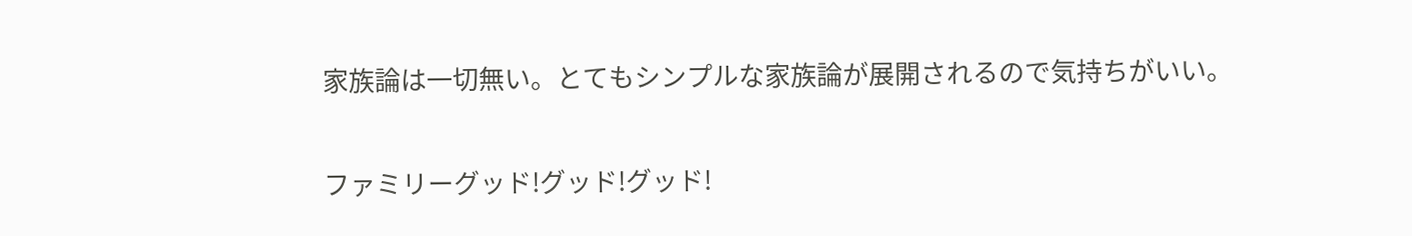家族論は一切無い。とてもシンプルな家族論が展開されるので気持ちがいい。

ファミリーグッド!グッド!グッド!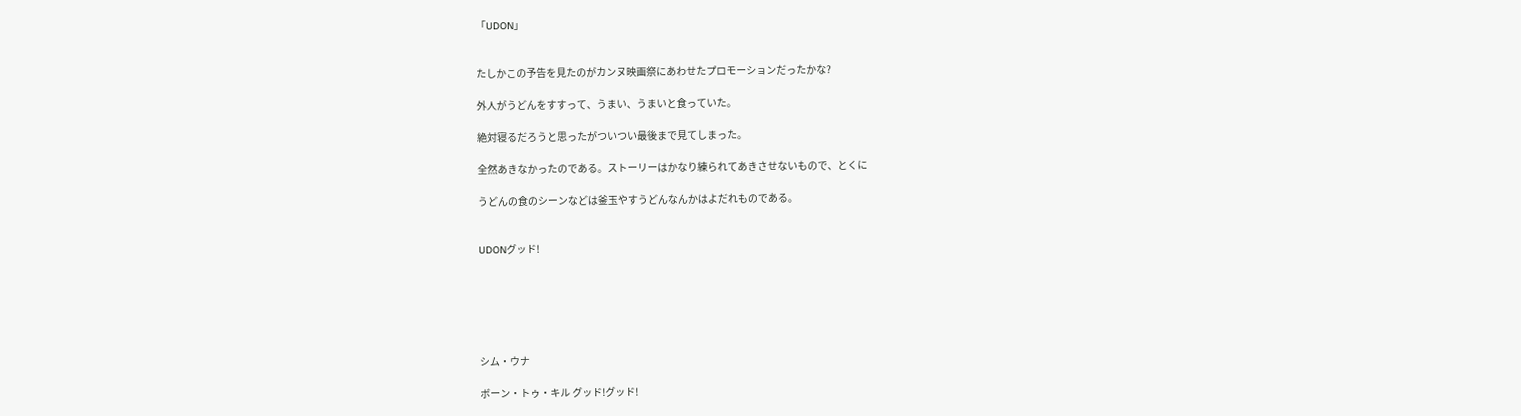「UDON」


たしかこの予告を見たのがカンヌ映画祭にあわせたプロモーションだったかな?

外人がうどんをすすって、うまい、うまいと食っていた。

絶対寝るだろうと思ったがついつい最後まで見てしまった。

全然あきなかったのである。ストーリーはかなり練られてあきさせないもので、とくに

うどんの食のシーンなどは釜玉やすうどんなんかはよだれものである。


UDONグッド!






シム・ウナ

ボーン・トゥ・キル グッド!グッド!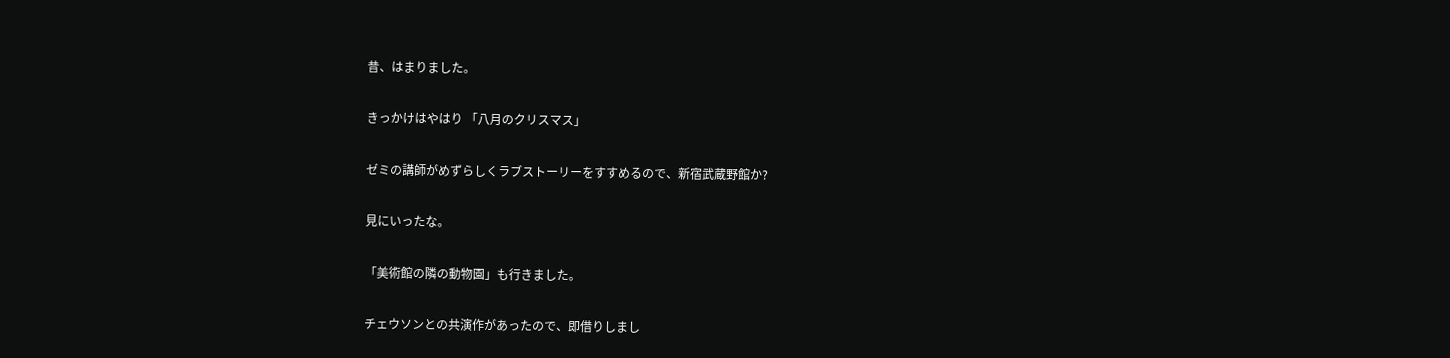昔、はまりました。


きっかけはやはり 「八月のクリスマス」


ゼミの講師がめずらしくラブストーリーをすすめるので、新宿武蔵野館か?


見にいったな。


「美術館の隣の動物園」も行きました。


チェウソンとの共演作があったので、即借りしまし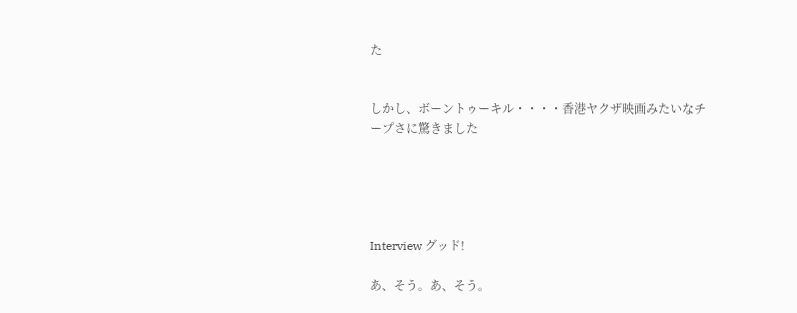た


しかし、ボーントゥーキル・・・・香港ヤクザ映画みたいなチープさに驚きました





Interview グッド!

あ、そう。あ、そう。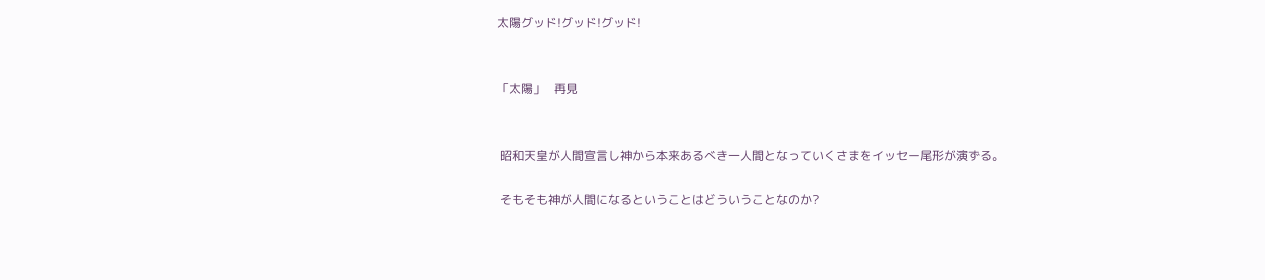太陽グッド!グッド!グッド!


「太陽」   再見


 昭和天皇が人間宣言し神から本来あるべき一人間となっていくさまをイッセー尾形が演ずる。

 そもそも神が人間になるということはどういうことなのか?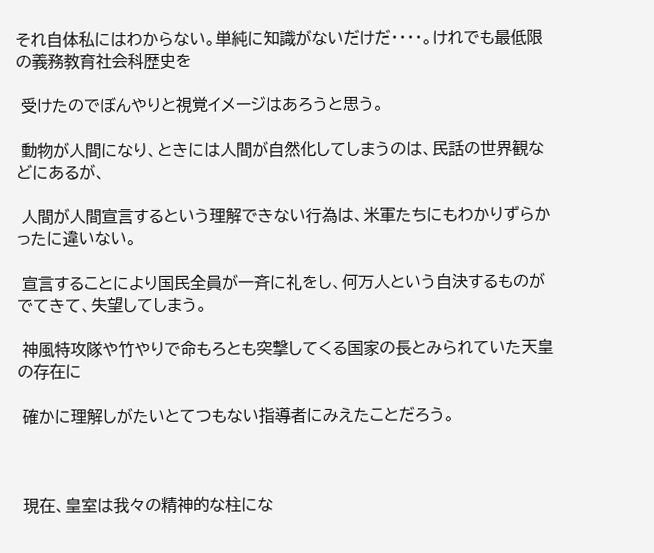それ自体私にはわからない。単純に知識がないだけだ・・・・。けれでも最低限の義務教育社会科歴史を

 受けたのでぼんやりと視覚イメージはあろうと思う。

 動物が人間になり、ときには人間が自然化してしまうのは、民話の世界観などにあるが、

 人間が人間宣言するという理解できない行為は、米軍たちにもわかりずらかったに違いない。

 宣言することにより国民全員が一斉に礼をし、何万人という自決するものがでてきて、失望してしまう。

 神風特攻隊や竹やりで命もろとも突撃してくる国家の長とみられていた天皇の存在に

 確かに理解しがたいとてつもない指導者にみえたことだろう。



 現在、皇室は我々の精神的な柱にな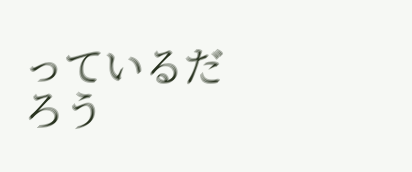っているだろう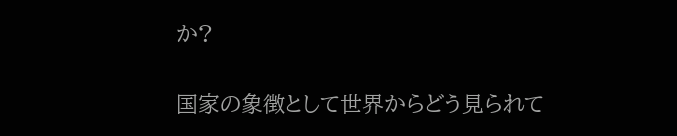か?

国家の象徴として世界からどう見られて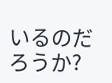いるのだろうか?